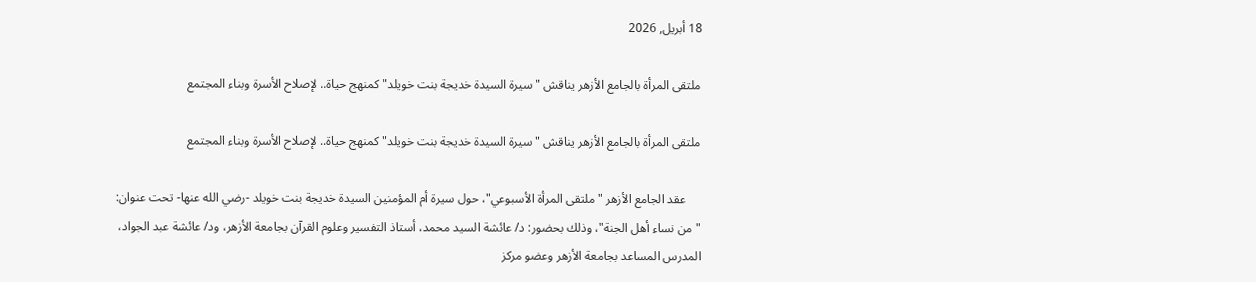18 أبريل, 2026

ملتقى المرأة بالجامع الأزهر يناقش "سيرة السيدة خديجة بنت خويلد" كمنهج حياة.. لإصلاح الأسرة وبناء المجتمع

ملتقى المرأة بالجامع الأزهر يناقش "سيرة السيدة خديجة بنت خويلد" كمنهج حياة.. لإصلاح الأسرة وبناء المجتمع

     عقد الجامع الأزهر "ملتقى المرأة الأسبوعي"، حول سيرة أم المؤمنين السيدة خديجة بنت خويلد -رضي الله عنها- تحت عنوان: "من نساء أهل الجنة"، وذلك بحضور: د/ عائشة السيد محمد، أستاذ التفسير وعلوم القرآن بجامعة الأزهر، ود/ عائشة عبد الجواد، المدرس المساعد بجامعة الأزهر وعضو مركز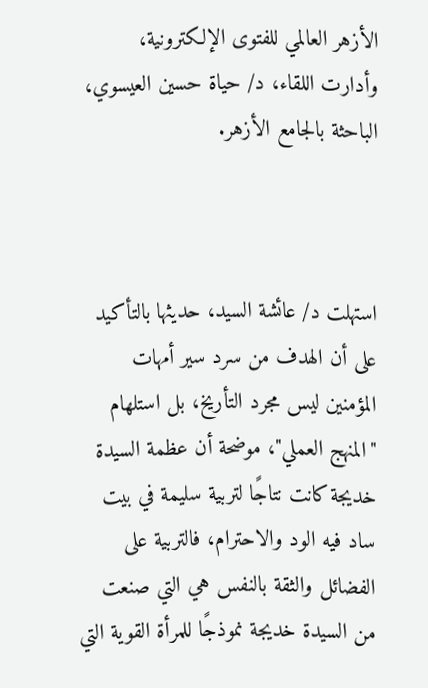الأزهر العالمي للفتوى الإلكترونية، وأدارت اللقاء، د/ حياة حسين العيسوي، الباحثة بالجامع الأزهر.



استهلت د/ عائشة السيد، حديثها بالتأكيد على أن الهدف من سرد سير أمهات المؤمنين ليس مجرد التأريخ، بل استلهام "المنهج العملي"، موضحة أن عظمة السيدة خديجة كانت نتاجًا لتربية سليمة في بيت ساد فيه الود والاحترام، فالتربية على الفضائل والثقة بالنفس هي التي صنعت من السيدة خديجة نموذجًا للمرأة القوية التي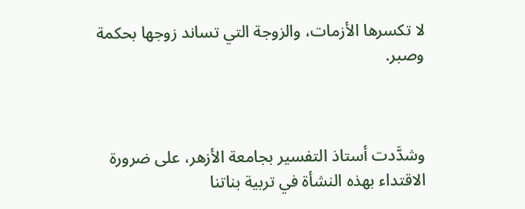لا تكسرها الأزمات، والزوجة التي تساند زوجها بحكمة وصبر.



وشدَّدت أستاذ التفسير بجامعة الأزهر، على ضرورة الاقتداء بهذه النشأة في تربية بناتنا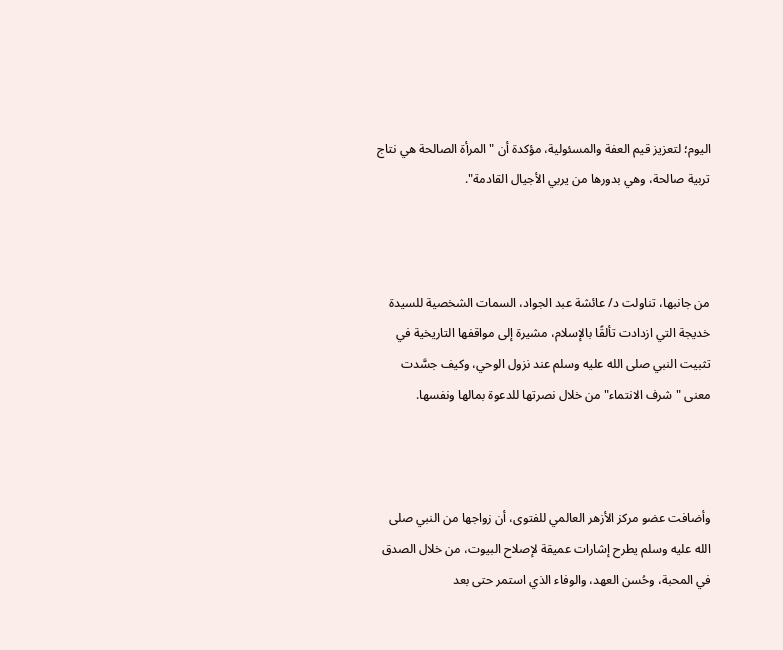اليوم؛ لتعزيز قيم العفة والمسئولية، مؤكدة أن "المرأة الصالحة هي نتاج تربية صالحة، وهي بدورها من يربي الأجيال القادمة".



من جانبها، تناولت د/ عائشة عبد الجواد، السمات الشخصية للسيدة خديجة التي ازدادت تألقًا بالإسلام، مشيرة إلى مواقفها التاريخية في تثبيت النبي صلى الله عليه وسلم عند نزول الوحي، وكيف جسَّدت معنى "شرف الانتماء" من خلال نصرتها للدعوة بمالها ونفسها.



وأضافت عضو مركز الأزهر العالمي للفتوى، أن زواجها من النبي صلى الله عليه وسلم يطرح إشارات عميقة لإصلاح البيوت، من خلال الصدق في المحبة، وحُسن العهد، والوفاء الذي استمر حتى بعد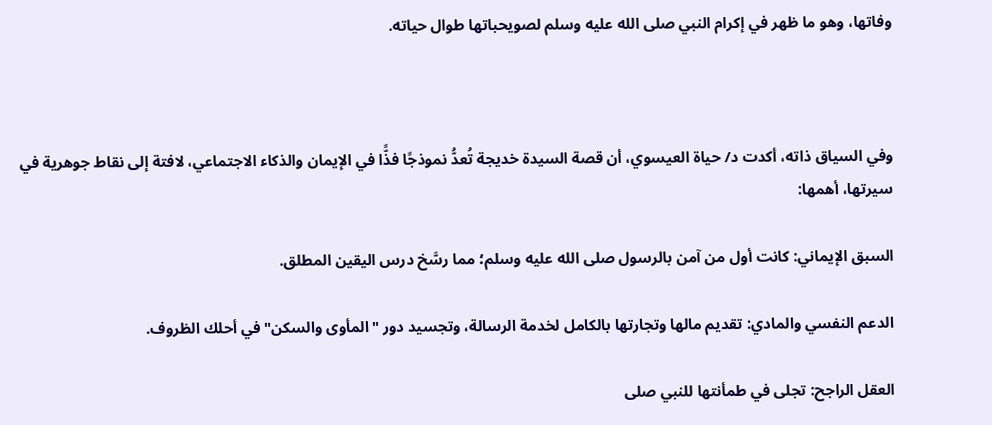وفاتها، وهو ما ظهر في إكرام النبي صلى الله عليه وسلم لصويحباتها طوال حياته.



وفي السياق ذاته، أكدت د/ حياة العيسوي، أن قصة السيدة خديجة تُعدُّ نموذجًا فذًّا في الإيمان والذكاء الاجتماعي، لافتة إلى نقاط جوهرية في سيرتها، أهمها:

السبق الإيماني: كانت أول من آمن بالرسول صلى الله عليه وسلم؛ مما رسَّخ درس اليقين المطلق.

الدعم النفسي والمادي: تقديم مالها وتجارتها بالكامل لخدمة الرسالة، وتجسيد دور "المأوى والسكن" في أحلك الظروف.

العقل الراجح: تجلى في طمأنتها للنبي صلى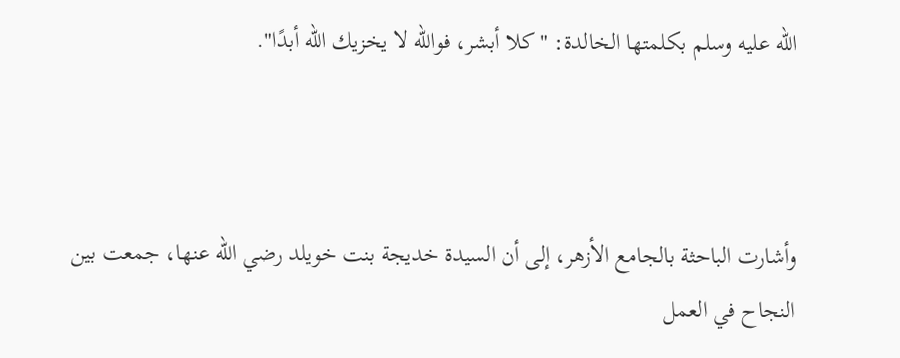الله عليه وسلم بكلمتها الخالدة: "كلا أبشر، فوالله لا يخزيك الله أبدًا".



وأشارت الباحثة بالجامع الأزهر، إلى أن السيدة خديجة بنت خويلد رضي الله عنها، جمعت بين النجاح في العمل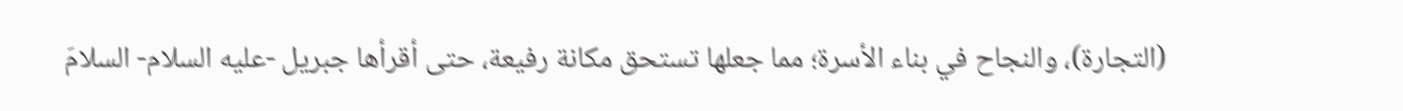(التجارة)، والنجاح في بناء الأسرة؛ مما جعلها تستحق مكانة رفيعة، حتى أقرأها جبريل -عليه السلام- السلامَ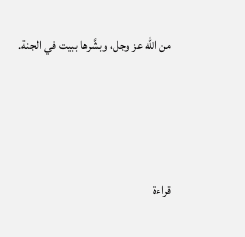من الله عز وجل، وبشَّرها ببيت في الجنة.




قراءة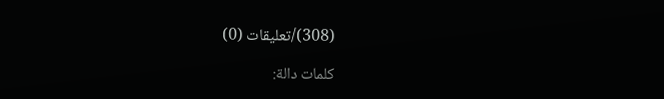(308)/تعليقات (0)

كلمات دالة: